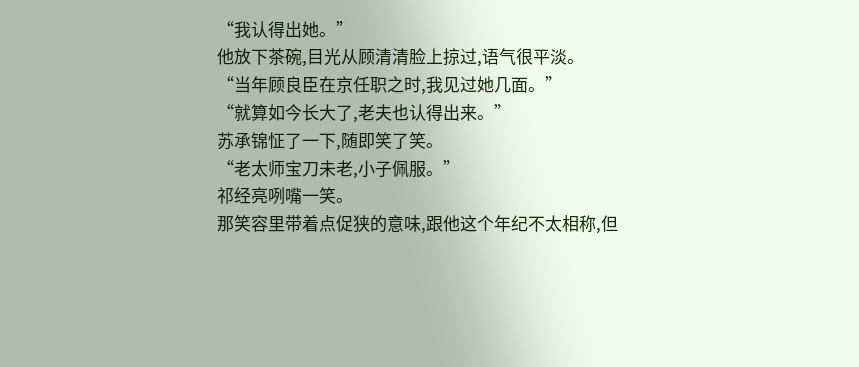“我认得出她。”
他放下茶碗,目光从顾清清脸上掠过,语气很平淡。
“当年顾良臣在京任职之时,我见过她几面。”
“就算如今长大了,老夫也认得出来。”
苏承锦怔了一下,随即笑了笑。
“老太师宝刀未老,小子佩服。”
祁经亮咧嘴一笑。
那笑容里带着点促狭的意味,跟他这个年纪不太相称,但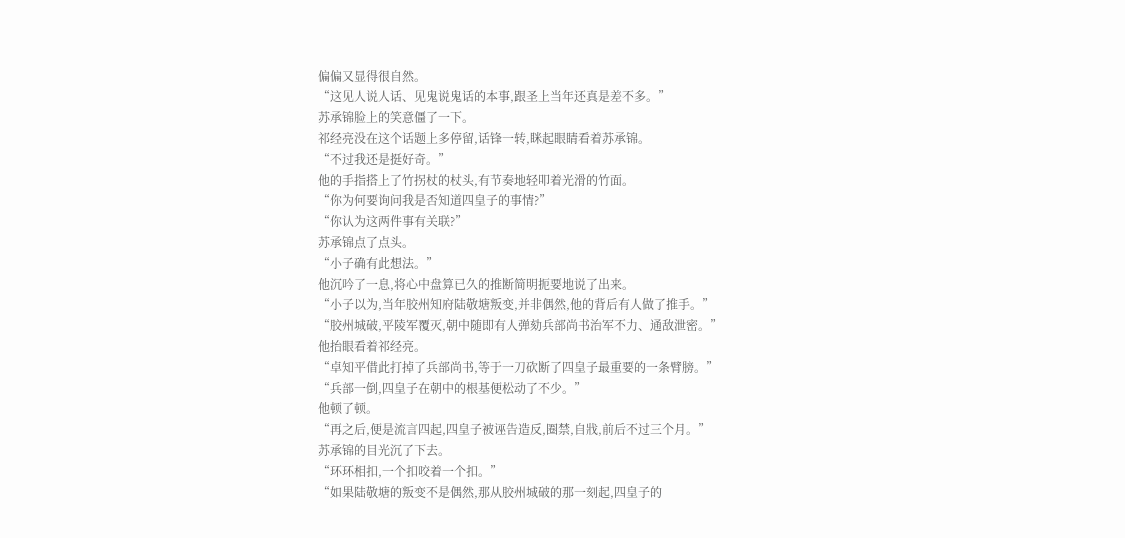偏偏又显得很自然。
“这见人说人话、见鬼说鬼话的本事,跟圣上当年还真是差不多。”
苏承锦脸上的笑意僵了一下。
祁经亮没在这个话题上多停留,话锋一转,眯起眼睛看着苏承锦。
“不过我还是挺好奇。”
他的手指搭上了竹拐杖的杖头,有节奏地轻叩着光滑的竹面。
“你为何要询问我是否知道四皇子的事情?”
“你认为这两件事有关联?”
苏承锦点了点头。
“小子确有此想法。”
他沉吟了一息,将心中盘算已久的推断简明扼要地说了出来。
“小子以为,当年胶州知府陆敬塘叛变,并非偶然,他的背后有人做了推手。”
“胶州城破,平陵军覆灭,朝中随即有人弹劾兵部尚书治军不力、通敌泄密。”
他抬眼看着祁经亮。
“卓知平借此打掉了兵部尚书,等于一刀砍断了四皇子最重要的一条臂膀。”
“兵部一倒,四皇子在朝中的根基便松动了不少。”
他顿了顿。
“再之后,便是流言四起,四皇子被诬告造反,圈禁,自戕,前后不过三个月。”
苏承锦的目光沉了下去。
“环环相扣,一个扣咬着一个扣。”
“如果陆敬塘的叛变不是偶然,那从胶州城破的那一刻起,四皇子的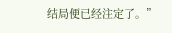结局便已经注定了。”